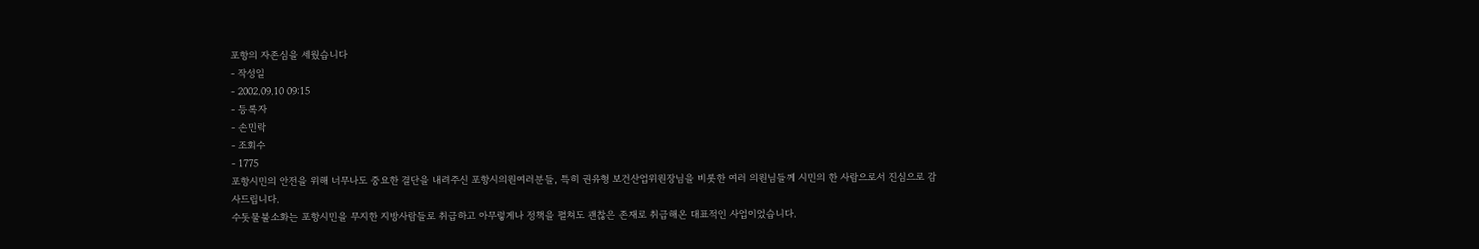포항의 자존심을 세웠습니다
- 작성일
- 2002.09.10 09:15
- 등록자
- 손민락
- 조회수
- 1775
포항시민의 안전을 위해 너무나도 중요한 결단을 내려주신 포항시의원여러분들, 특히 권유형 보건산업위원장님을 비롯한 여러 의원님들께 시민의 한 사람으로서 진심으로 감사드립니다.
수돗물불소화는 포항시민을 무지한 지방사람들로 취급하고 아무렇게나 정책을 펼쳐도 괜찮은 존재로 취급해온 대표적인 사업이었습니다.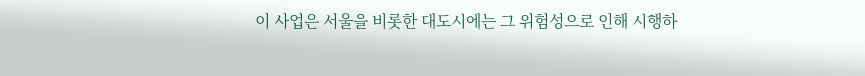이 사업은 서울을 비롯한 대도시에는 그 위험성으로 인해 시행하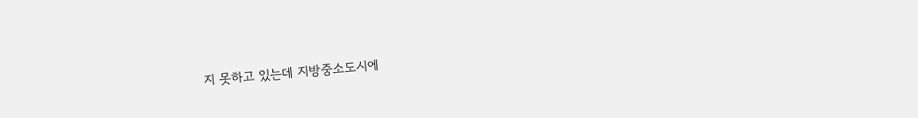지 못하고 있는데 지방중소도시에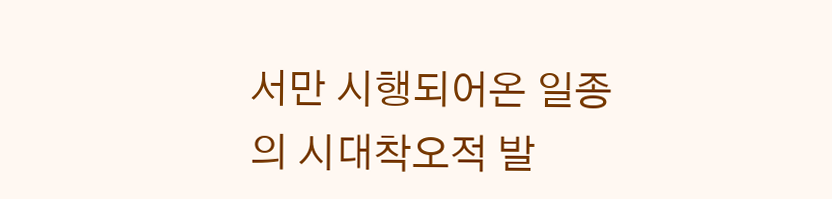서만 시행되어온 일종의 시대착오적 발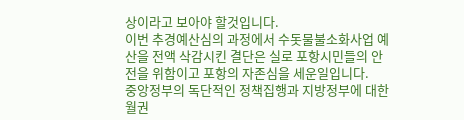상이라고 보아야 할것입니다.
이번 추경예산심의 과정에서 수돗물불소화사업 예산을 전액 삭감시킨 결단은 실로 포항시민들의 안전을 위함이고 포항의 자존심을 세운일입니다.
중앙정부의 독단적인 정책집행과 지방정부에 대한 월권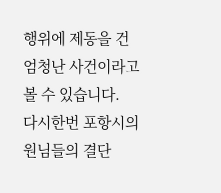행위에 제동을 건 엄청난 사건이라고 볼 수 있습니다.
다시한번 포항시의원님들의 결단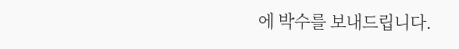에 박수를 보내드립니다.